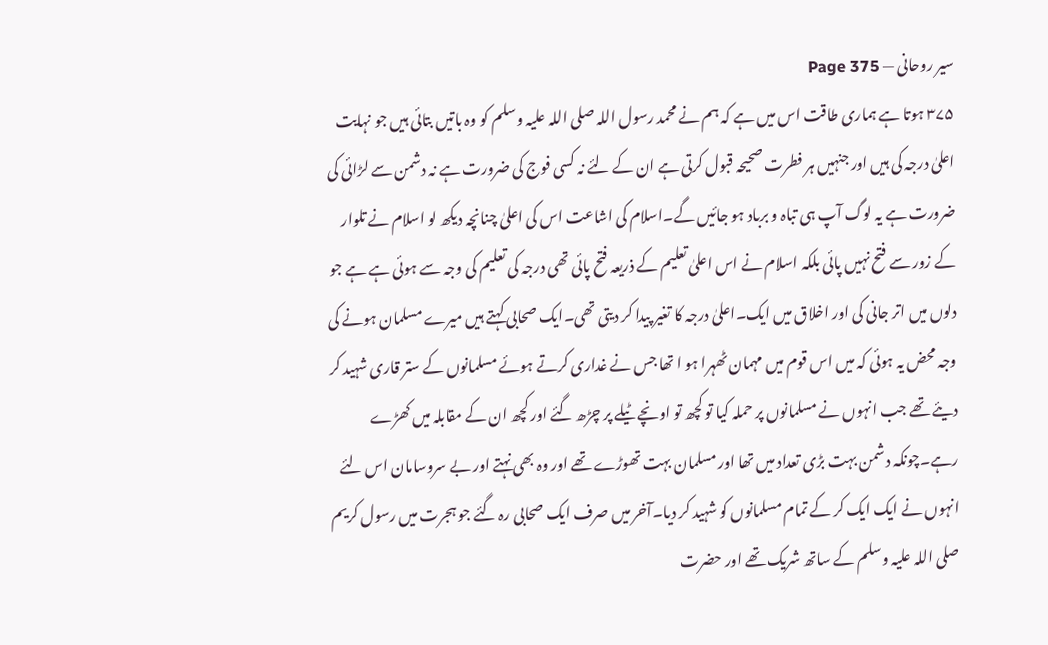سیر روحانی — Page 375
۳۷۵ ہوتا ہے ہماری طاقت اس میں ہے کہ ہم نے محمد رسول اللہ صلی اللہ علیہ وسلم کو وہ باتیں بتائی ہیں جو نہایت اعلیٰ درجہ کی ہیں اور جنہیں ہر فطرت صحیحہ قبول کرتی ہے ان کے لئے نہ کسی فوج کی ضرورت ہے نہ دشمن سے لڑائی کی ضرورت ہے یہ لوگ آپ ہی تباہ و برباد ہو جائیں گے۔اسلام کی اشاعت اس کی اعلیٰ چنانچہ دیکھ لو اسلام نے تلوار کے زور سے فتح نہیں پائی بلکہ اسلام نے اس اعلیٰ تعلیم کے ذریعہ فتح پائی تھی درجہ کی تعلیم کی وجہ سے ہوئی ہے ہے جو دلوں میں اتر جانی کی اور اخلاق میں ایک۔اعلیٰ درجہ کا تغیر پیدا کر دیتی تھی۔ایک صحابی کہتے ہیں میرے مسلمان ہونے کی وجہ محض یہ ہوئی کہ میں اس قوم میں مہمان ٹھہرا ہو ا تھا جس نے غداری کرتے ہوئے مسلمانوں کے ستر قاری شہید کر دیئے تھے جب انہوں نے مسلمانوں پر حملہ کیا تو کچھ تو اونچے ٹیلے پر چڑھ گئے اور کچھ ان کے مقابلہ میں کھڑے رہے۔چونکہ دشمن بہت بڑی تعداد میں تھا اور مسلمان بہت تھوڑے تھے اور وہ بھی نہتے اور بے سروسامان اس لئے انہوں نے ایک ایک کر کے تمام مسلمانوں کو شہید کر دیا۔آخر میں صرف ایک صحابی رہ گئے جو ہجرت میں رسول کریم صلی اللہ علیہ وسلم کے ساتھ شریک تھے اور حضرت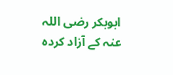ابوبکر رضی اللہ عنہ کے آزاد کردہ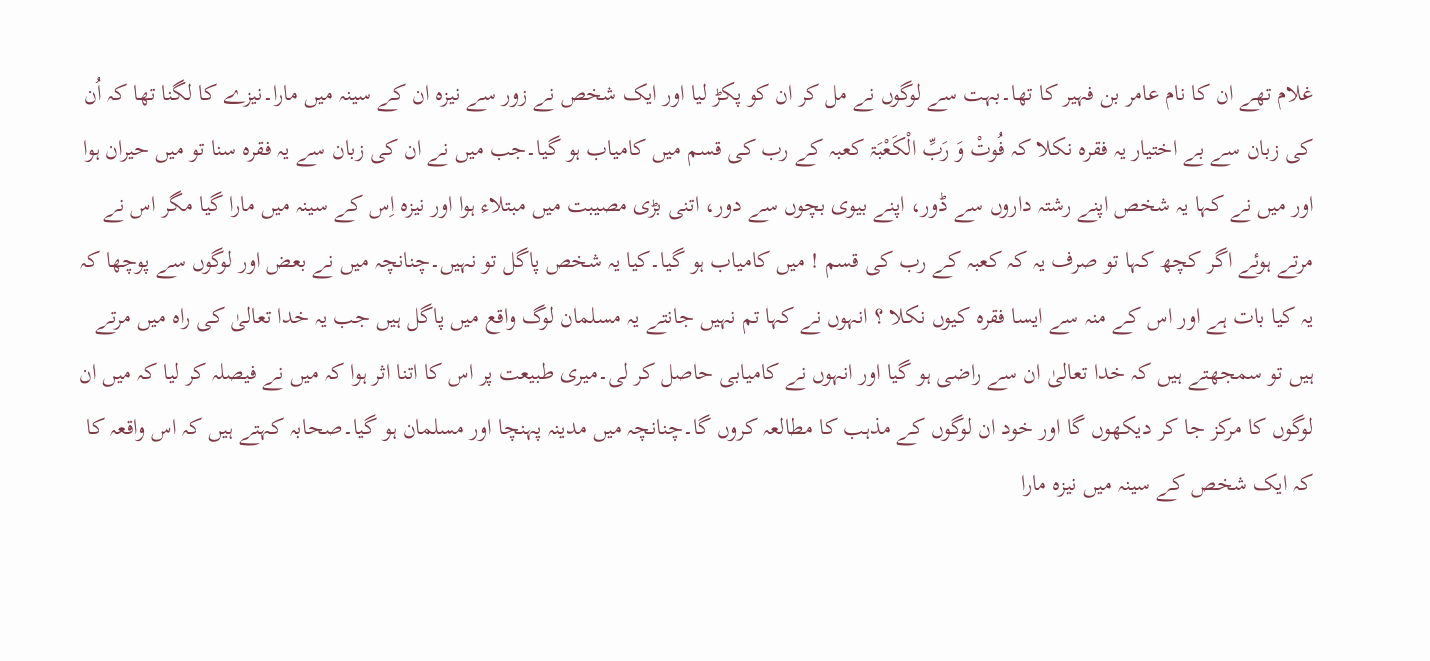غلام تھے ان کا نام عامر بن فہیر کا تھا۔بہت سے لوگوں نے مل کر ان کو پکڑ لیا اور ایک شخص نے زور سے نیزہ ان کے سینہ میں مارا۔نیزے کا لگنا تھا کہ اُن کی زبان سے بے اختیار یہ فقرہ نکلا کہ فُوتْ وَ رَبِّ الْكَعْبَۃ کعبہ کے رب کی قسم میں کامیاب ہو گیا۔جب میں نے ان کی زبان سے یہ فقرہ سنا تو میں حیران ہوا اور میں نے کہا یہ شخص اپنے رشتہ داروں سے ڈور، اپنے بیوی بچوں سے دور، اتنی بڑی مصیبت میں مبتلاء ہوا اور نیزہ اِس کے سینہ میں مارا گیا مگر اس نے مرتے ہوئے اگر کچھ کہا تو صرف یہ کہ کعبہ کے رب کی قسم ! میں کامیاب ہو گیا۔کیا یہ شخص پاگل تو نہیں۔چنانچہ میں نے بعض اور لوگوں سے پوچھا کہ یہ کیا بات ہے اور اس کے منہ سے ایسا فقرہ کیوں نکلا ؟ انہوں نے کہا تم نہیں جانتے یہ مسلمان لوگ واقع میں پاگل ہیں جب یہ خدا تعالیٰ کی راہ میں مرتے ہیں تو سمجھتے ہیں کہ خدا تعالیٰ ان سے راضی ہو گیا اور انہوں نے کامیابی حاصل کر لی۔میری طبیعت پر اس کا اتنا اثر ہوا کہ میں نے فیصلہ کر لیا کہ میں ان لوگوں کا مرکز جا کر دیکھوں گا اور خود ان لوگوں کے مذہب کا مطالعہ کروں گا۔چنانچہ میں مدینہ پہنچا اور مسلمان ہو گیا۔صحابہ کہتے ہیں کہ اس واقعہ کا کہ ایک شخص کے سینہ میں نیزہ مارا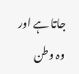جاتا ہے اور وہ وطن